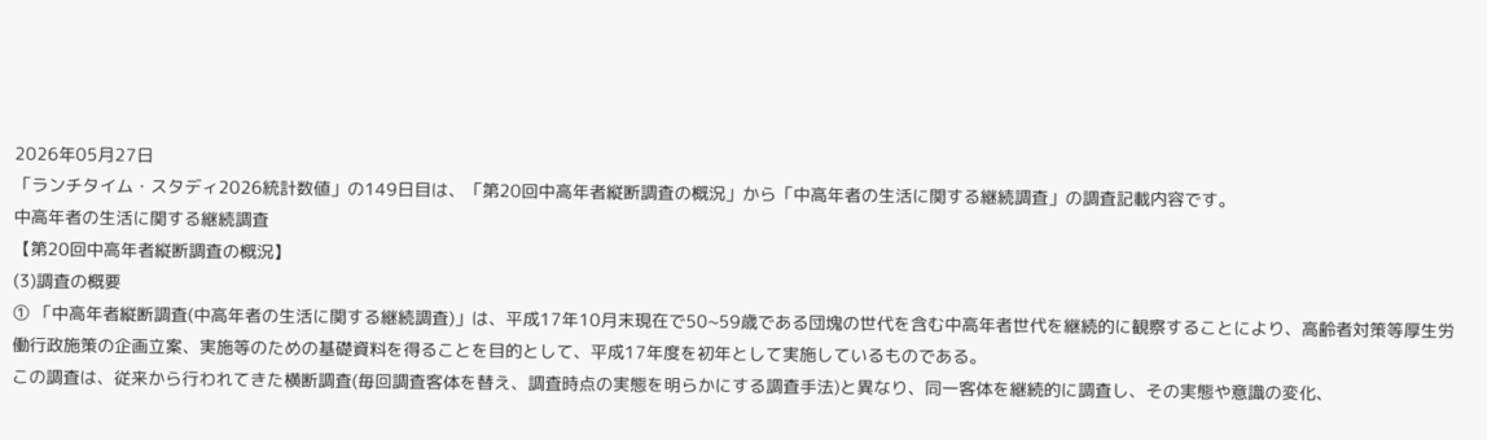2026年05月27日
「ランチタイム・スタディ2026統計数値」の149日目は、「第20回中高年者縦断調査の概況」から「中高年者の生活に関する継続調査」の調査記載内容です。
中高年者の生活に関する継続調査
【第20回中高年者縦断調査の概況】
(3)調査の概要
① 「中高年者縦断調査(中高年者の生活に関する継続調査)」は、平成17年10月末現在で50~59歳である団塊の世代を含む中高年者世代を継続的に観察することにより、高齢者対策等厚生労働行政施策の企画立案、実施等のための基礎資料を得ることを目的として、平成17年度を初年として実施しているものである。
この調査は、従来から行われてきた横断調査(毎回調査客体を替え、調査時点の実態を明らかにする調査手法)と異なり、同一客体を継続的に調査し、その実態や意識の変化、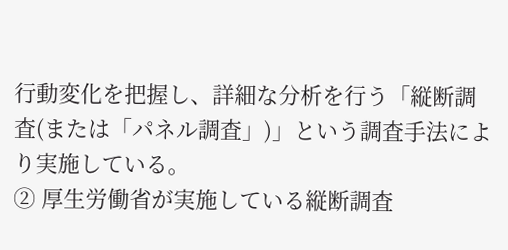行動変化を把握し、詳細な分析を行う「縦断調査(または「パネル調査」)」という調査手法により実施している。
② 厚生労働省が実施している縦断調査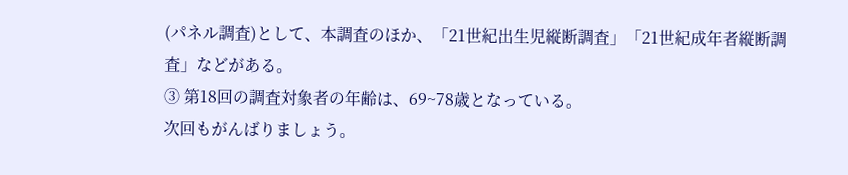(パネル調査)として、本調査のほか、「21世紀出生児縦断調査」「21世紀成年者縦断調査」などがある。
③ 第18回の調査対象者の年齢は、69~78歳となっている。
次回もがんばりましょう。